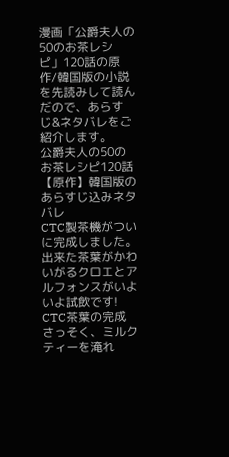漫画「公爵夫人の50のお茶レシピ」120話の原作/韓国版の小説を先読みして読んだので、あらすじ&ネタバレをご紹介します。
公爵夫人の50のお茶レシピ120話【原作】韓国版のあらすじ込みネタバレ
CTC製茶機がついに完成しました。
出来た茶葉がかわいがるクロエとアルフォンスがいよいよ試飲です!
CTC茶葉の完成
さっそく、ミルクティーを淹れ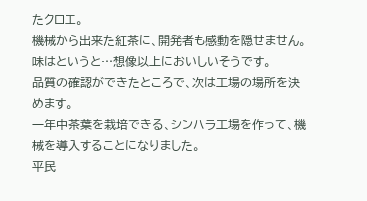たクロエ。
機械から出来た紅茶に、開発者も感動を隠せません。
味はというと…想像以上においしいそうです。
品質の確認ができたところで、次は工場の場所を決めます。
一年中茶葉を栽培できる、シンハラ工場を作って、機械を導入することになりました。
平民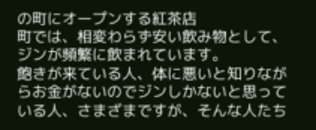の町にオープンする紅茶店
町では、相変わらず安い飲み物として、ジンが頻繁に飲まれています。
飽きが来ている人、体に悪いと知りながらお金がないのでジンしかないと思っている人、さまざまですが、そんな人たち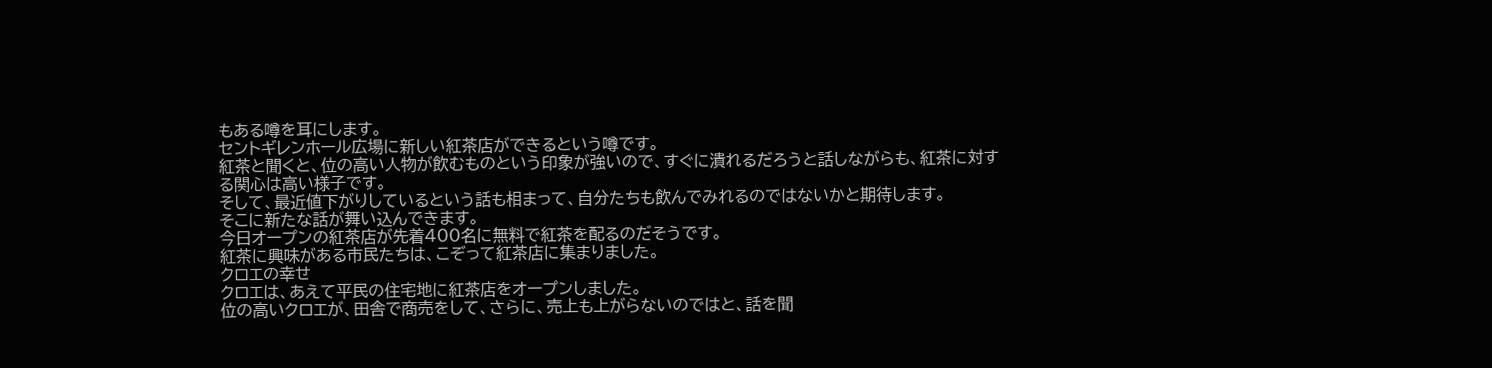もある噂を耳にします。
セントギレンホール広場に新しい紅茶店ができるという噂です。
紅茶と聞くと、位の高い人物が飲むものという印象が強いので、すぐに潰れるだろうと話しながらも、紅茶に対する関心は高い様子です。
そして、最近値下がりしているという話も相まって、自分たちも飲んでみれるのではないかと期待します。
そこに新たな話が舞い込んできます。
今日オープンの紅茶店が先着400名に無料で紅茶を配るのだそうです。
紅茶に興味がある市民たちは、こぞって紅茶店に集まりました。
クロエの幸せ
クロエは、あえて平民の住宅地に紅茶店をオープンしました。
位の高いクロエが、田舎で商売をして、さらに、売上も上がらないのではと、話を聞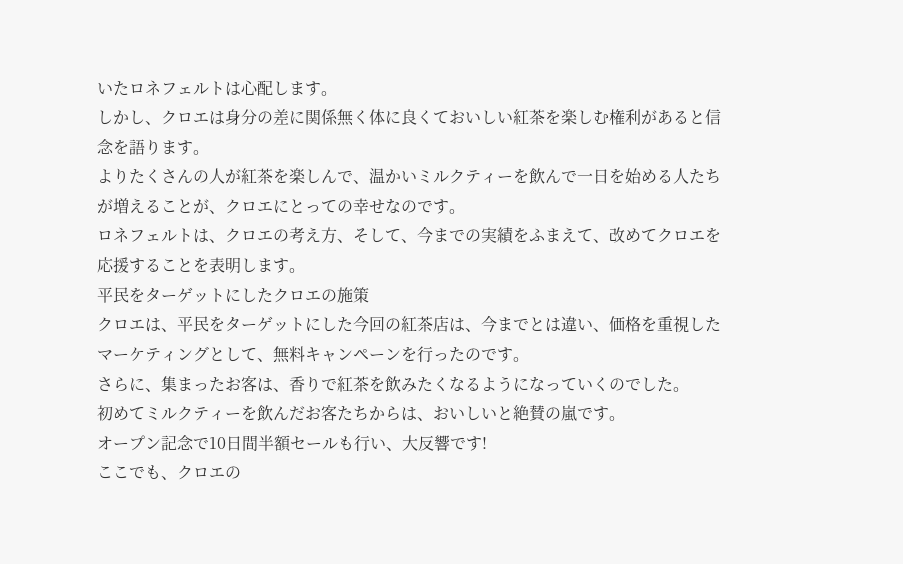いたロネフェルトは心配します。
しかし、クロエは身分の差に関係無く体に良くておいしい紅茶を楽しむ権利があると信念を語ります。
よりたくさんの人が紅茶を楽しんで、温かいミルクティーを飲んで一日を始める人たちが増えることが、クロエにとっての幸せなのです。
ロネフェルトは、クロエの考え方、そして、今までの実績をふまえて、改めてクロエを応援することを表明します。
平民をターゲットにしたクロエの施策
クロエは、平民をターゲットにした今回の紅茶店は、今までとは違い、価格を重視したマーケティングとして、無料キャンペーンを行ったのです。
さらに、集まったお客は、香りで紅茶を飲みたくなるようになっていくのでした。
初めてミルクティーを飲んだお客たちからは、おいしいと絶賛の嵐です。
オープン記念で10日間半額セールも行い、大反響です!
ここでも、クロエの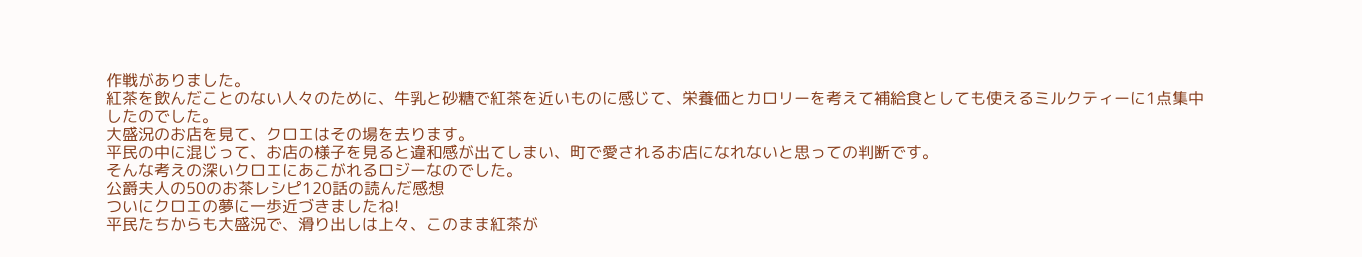作戦がありました。
紅茶を飲んだことのない人々のために、牛乳と砂糖で紅茶を近いものに感じて、栄養価とカロリーを考えて補給食としても使えるミルクティーに1点集中したのでした。
大盛況のお店を見て、クロエはその場を去ります。
平民の中に混じって、お店の様子を見ると違和感が出てしまい、町で愛されるお店になれないと思っての判断です。
そんな考えの深いクロエにあこがれるロジーなのでした。
公爵夫人の50のお茶レシピ120話の読んだ感想
ついにクロエの夢に一歩近づきましたね!
平民たちからも大盛況で、滑り出しは上々、このまま紅茶が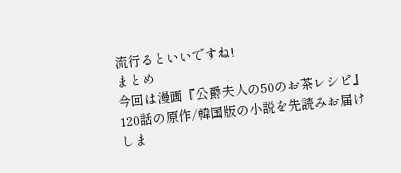流行るといいですね!
まとめ
今回は漫画『公爵夫人の50のお茶レシピ』120話の原作/韓国版の小説を先読みお届けしま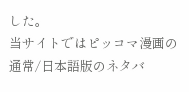した。
当サイトではピッコマ漫画の通常/日本語版のネタバ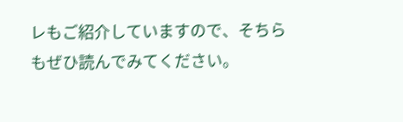レもご紹介していますので、そちらもぜひ読んでみてください。